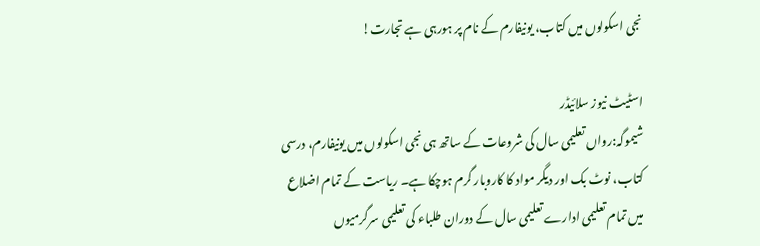نجی اسکولوں میں کتاب، یونیفارم کے نام پر ہورہی ہے تجارت!

اسٹیٹ نیوز سلائیڈر
شیموگہ:رواں تعلیمی سال کی شروعات کے ساتھ ہی نجی اسکولوں میں یونیفارم، درسی کتاب، نوٹ بک اور دیگر مواد کا کاروبار گرم ہوچکا ہے۔ ریاست کے تمام اضلاع میں تمام تعلیمی ادارے تعلیمی سال کے دوران طلباء کی تعلیمی سرگرمیوں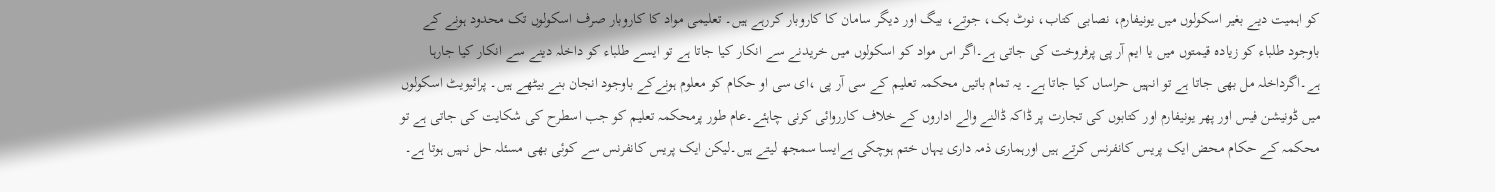کو اہمیت دیے بغیر اسکولوں میں یونیفارم، نصابی کتاب، نوٹ بک، جوتے، بیگ اور دیگر سامان کا کاروبار کررہے ہیں۔ تعلیمی مواد کا کاروبار صرف اسکولوں تک محدود ہونے کے باوجود طلباء کو زیادہ قیمتوں میں یا ایم آر پی پرفروخت کی جاتی ہے۔اگر اس مواد کو اسکولوں میں خریدنے سے انکار کیا جاتا ہے تو ایسے طلباء کو داخلہ دینے سے انکار کیا جارہا ہے۔اگرداخلہ مل بھی جاتا ہے تو انہیں حراساں کیا جاتا ہے۔ یہ تمام باتیں محکمہ تعلیم کے سی آر پی ،ای سی او حکام کو معلوم ہونےکے باوجود انجان بنے بیٹھے ہیں۔ پرائیویٹ اسکولوں میں ڈونیشن فیس اور پھر یونیفارم اور کتابوں کی تجارت پر ڈاکہ ڈالنے والے اداروں کے خلاف کارروائی کرنی چاہئے۔عام طور پرمحکمہ تعلیم کو جب اسطرح کی شکایت کی جاتی ہے تو محکمہ کے حکام محض ایک پریس کانفرنس کرتے ہیں اورہماری ذمہ داری یہاں ختم ہوچکی ہےایسا سمجھ لیتے ہیں۔لیکن ایک پریس کانفرنس سے کوئی بھی مسئلہ حل نہیں ہوتا ہے۔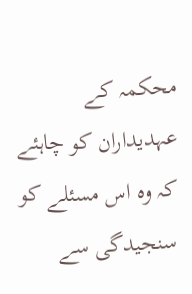محکمہ کے عہدیداران کو چاہئے کہ وہ اس مسئلے کو سنجیدگی سے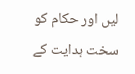لیں اور حکام کو سخت ہدایت کے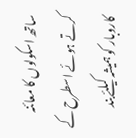ساتھ اسکولوں کا معائنہ کرتے ہوئے اسطرح کے کاروبار کو ہمیشہ کیلئےبند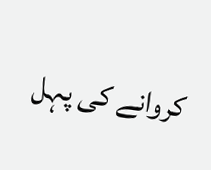کروانے کی پہل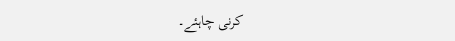کرنی چاہئے۔